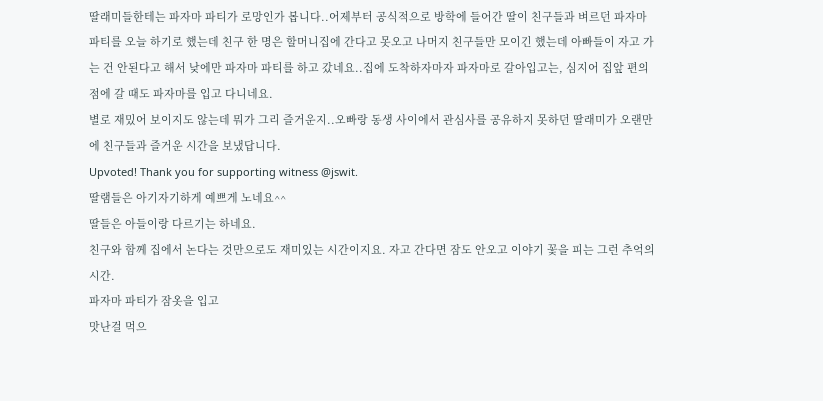딸래미들한테는 파자마 파티가 로망인가 봅니다..어제부터 공식적으로 방학에 들어간 딸이 친구들과 벼르던 파자마 파티를 오늘 하기로 했는데 친구 한 명은 할머니집에 간다고 못오고 나머지 친구들만 모이긴 했는데 아빠들이 자고 가는 건 안된다고 해서 낮에만 파자마 파티를 하고 갔네요..집에 도착하자마자 파자마로 갈아입고는, 심지어 집앞 편의점에 갈 때도 파자마를 입고 다니네요.
별로 재밌어 보이지도 않는데 뭐가 그리 즐거운지..오빠랑 동생 사이에서 관심사를 공유하지 못하던 딸래미가 오랜만에 친구들과 즐거운 시간을 보냈답니다.
Upvoted! Thank you for supporting witness @jswit.
딸램들은 아기자기하게 예쁘게 노네요^^
딸들은 아들이랑 다르기는 하네요.
친구와 함께 집에서 논다는 것만으로도 재미있는 시간이지요. 자고 간다면 잠도 안오고 이야기 꽃을 피는 그런 추억의 시간.
파자마 파티가 잠옷을 입고
맛난걸 먹으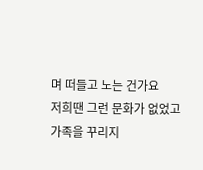며 떠들고 노는 건가요
저희땐 그런 문화가 없었고 가족을 꾸리지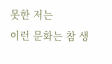못한 저는
이런 문화는 참 생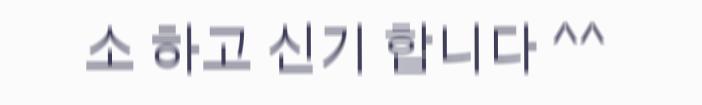소 하고 신기 합니다 ^^